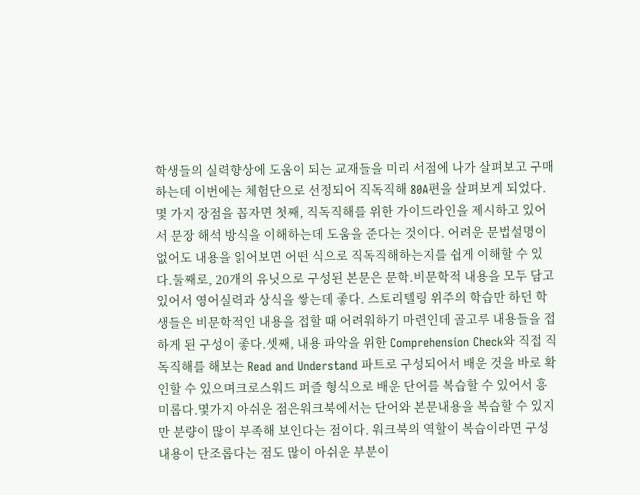학생들의 실력향상에 도움이 되는 교재들을 미리 서점에 나가 살펴보고 구매하는데 이번에는 체험단으로 선정되어 직독직해 80A편을 살펴보게 되었다.몇 가지 장점을 꼽자면 첫째, 직독직해를 위한 가이드라인을 제시하고 있어서 문장 해석 방식을 이해하는데 도움을 준다는 것이다. 어려운 문법설명이 없어도 내용을 읽어보면 어떤 식으로 직독직해하는지를 쉽게 이해할 수 있다.둘째로, 20개의 유닛으로 구성된 본문은 문학.비문학적 내용을 모두 담고 있어서 영어실력과 상식을 쌓는데 좋다. 스토리텔링 위주의 학습만 하던 학생들은 비문학적인 내용을 접할 때 어려워하기 마련인데 골고루 내용들을 접하게 된 구성이 좋다.셋째, 내용 파악을 위한 Comprehension Check와 직접 직독직해를 해보는 Read and Understand 파트로 구성되어서 배운 것을 바로 확인할 수 있으며크로스워드 퍼즐 형식으로 배운 단어를 복습할 수 있어서 흥미롭다.몇가지 아쉬운 점은워크북에서는 단어와 본문내용을 복습할 수 있지만 분량이 많이 부족해 보인다는 점이다. 워크북의 역할이 복습이라면 구성내용이 단조롭다는 점도 많이 아쉬운 부분이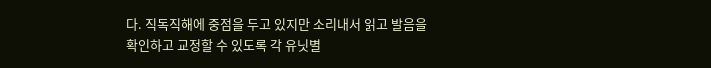다. 직독직해에 중점을 두고 있지만 소리내서 읽고 발음을 확인하고 교정할 수 있도록 각 유닛별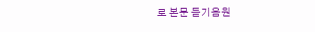로 본문 듣기음원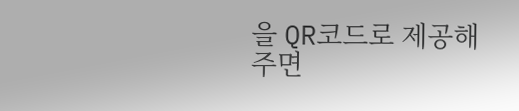을 QR코드로 제공해주면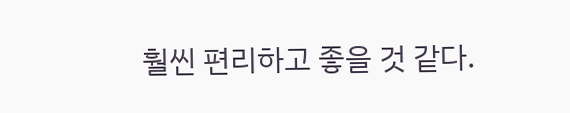훨씬 편리하고 좋을 것 같다.